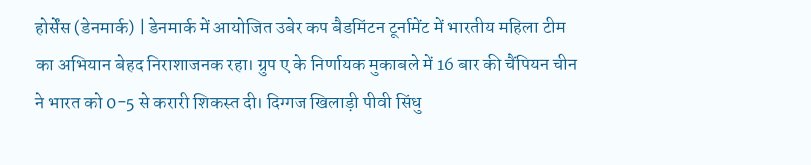होर्सेंस (डेनमार्क) | डेनमार्क में आयोजित उबेर कप बैडमिंटन टूर्नामेंट में भारतीय महिला टीम का अभियान बेहद निराशाजनक रहा। ग्रुप ए के निर्णायक मुकाबले में 16 बार की चैंपियन चीन ने भारत को 0-5 से करारी शिकस्त दी। दिग्गज खिलाड़ी पीवी सिंधु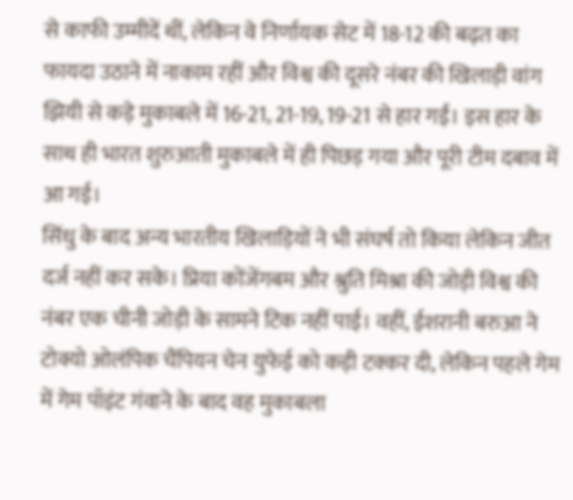से काफी उम्मीदें थीं, लेकिन वे निर्णायक सेट में 18-12 की बढ़त का फायदा उठाने में नाकाम रहीं और विश्व की दूसरे नंबर की खिलाड़ी वांग झियी से कड़े मुकाबले में 16-21, 21-19, 19-21 से हार गईं। इस हार के साथ ही भारत शुरुआती मुकाबले में ही पिछड़ गया और पूरी टीम दबाव में आ गई।
सिंधु के बाद अन्य भारतीय खिलाड़ियों ने भी संघर्ष तो किया लेकिन जीत दर्ज नहीं कर सके। प्रिया कोंजेंगबम और श्रुति मिश्रा की जोड़ी विश्व की नंबर एक चीनी जोड़ी के सामने टिक नहीं पाई। वहीं, ईशरानी बरुआ ने टोक्यो ओलंपिक चैंपियन चेन युफेई को कड़ी टक्कर दी, लेकिन पहले गेम में गेम पॉइंट गंवाने के बाद वह मुकाबला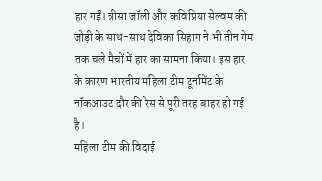हार गईं। त्रीसा जॉली और कविप्रिया सेल्वम की जोड़ी के साथ-साथ देविका सिहाग ने भी तीन गेम तक चले मैचों में हार का सामना किया। इस हार के कारण भारतीय महिला टीम टूर्नामेंट के नॉकआउट दौर की रेस से पूरी तरह बाहर हो गई है।
महिला टीम की विदाई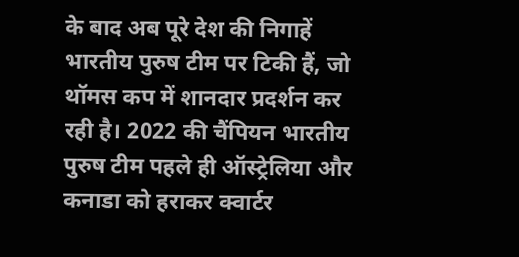के बाद अब पूरे देश की निगाहें भारतीय पुरुष टीम पर टिकी हैं, जो थॉमस कप में शानदार प्रदर्शन कर रही है। 2022 की चैंपियन भारतीय पुरुष टीम पहले ही ऑस्ट्रेलिया और कनाडा को हराकर क्वार्टर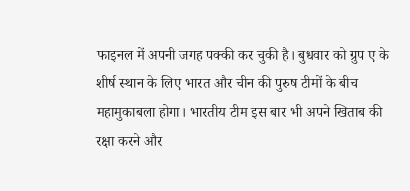फाइनल में अपनी जगह पक्की कर चुकी है। बुधवार को ग्रुप ए के शीर्ष स्थान के लिए भारत और चीन की पुरुष टीमों के बीच महामुकाबला होगा। भारतीय टीम इस बार भी अपने खिताब की रक्षा करने और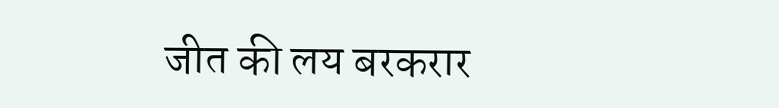जीत की लय बरकरार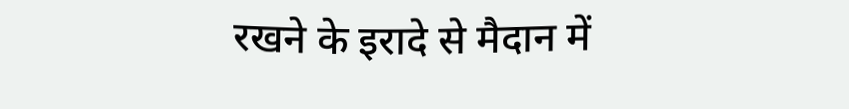रखने के इरादे से मैदान में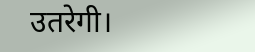उतरेगी।